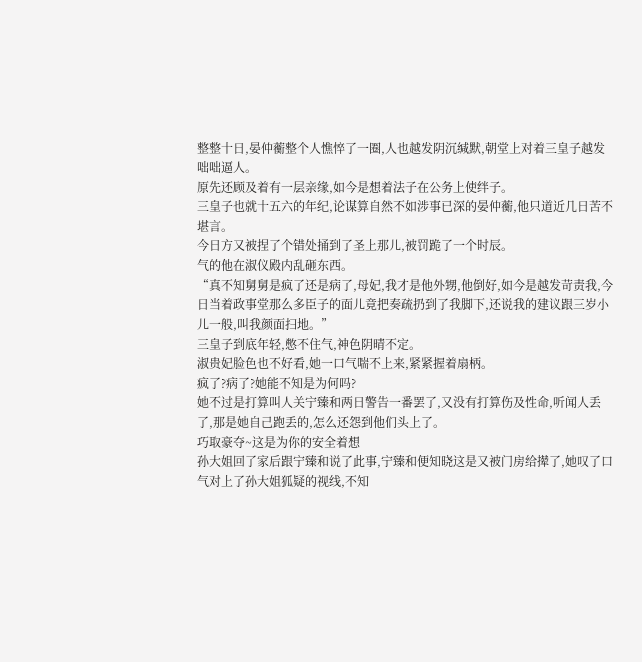整整十日,晏仲蘅整个人憔悴了一圈,人也越发阴沉缄默,朝堂上对着三皇子越发咄咄逼人。
原先还顾及着有一层亲缘,如今是想着法子在公务上使绊子。
三皇子也就十五六的年纪,论谋算自然不如涉事已深的晏仲蘅,他只道近几日苦不堪言。
今日方又被捏了个错处捅到了圣上那儿,被罚跪了一个时辰。
气的他在淑仪殿内乱砸东西。
“真不知舅舅是疯了还是病了,母妃,我才是他外甥,他倒好,如今是越发苛责我,今日当着政事堂那么多臣子的面儿竟把奏疏扔到了我脚下,还说我的建议跟三岁小儿一般,叫我颜面扫地。”
三皇子到底年轻,憋不住气,神色阴晴不定。
淑贵妃脸色也不好看,她一口气喘不上来,紧紧握着扇柄。
疯了?病了?她能不知是为何吗?
她不过是打算叫人关宁臻和两日警告一番罢了,又没有打算伤及性命,听闻人丢了,那是她自己跑丢的,怎么还怨到他们头上了。
巧取豪夺~这是为你的安全着想
孙大姐回了家后跟宁臻和说了此事,宁臻和便知晓这是又被门房给撵了,她叹了口气对上了孙大姐狐疑的视线,不知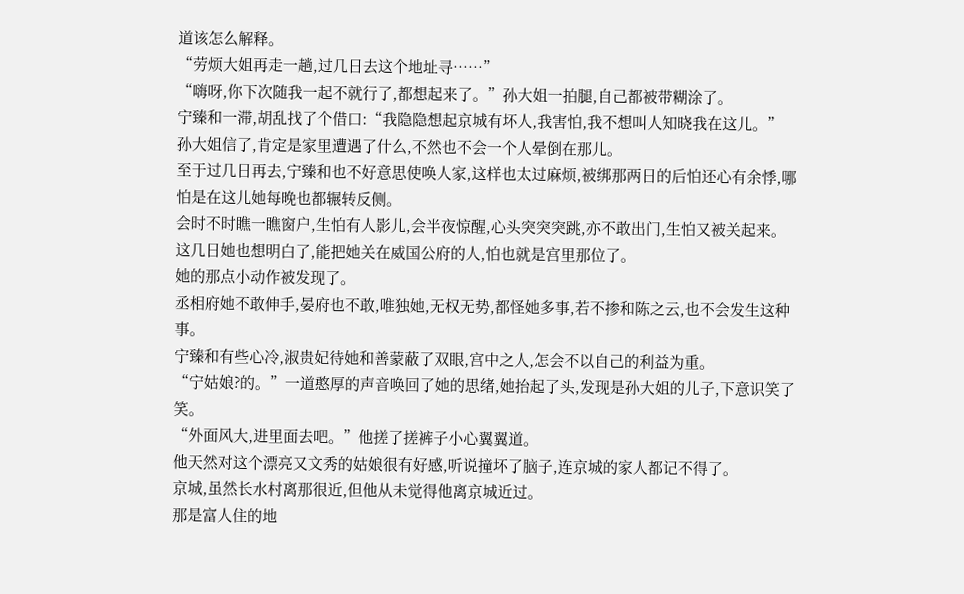道该怎么解释。
“劳烦大姐再走一趟,过几日去这个地址寻……”
“嗨呀,你下次随我一起不就行了,都想起来了。”孙大姐一拍腿,自己都被带糊涂了。
宁臻和一滞,胡乱找了个借口:“我隐隐想起京城有坏人,我害怕,我不想叫人知晓我在这儿。”
孙大姐信了,肯定是家里遭遇了什么,不然也不会一个人晕倒在那儿。
至于过几日再去,宁臻和也不好意思使唤人家,这样也太过麻烦,被绑那两日的后怕还心有余悸,哪怕是在这儿她每晚也都辗转反侧。
会时不时瞧一瞧窗户,生怕有人影儿,会半夜惊醒,心头突突突跳,亦不敢出门,生怕又被关起来。
这几日她也想明白了,能把她关在威国公府的人,怕也就是宫里那位了。
她的那点小动作被发现了。
丞相府她不敢伸手,晏府也不敢,唯独她,无权无势,都怪她多事,若不掺和陈之云,也不会发生这种事。
宁臻和有些心冷,淑贵妃待她和善蒙蔽了双眼,宫中之人,怎会不以自己的利益为重。
“宁姑娘?的。”一道憨厚的声音唤回了她的思绪,她抬起了头,发现是孙大姐的儿子,下意识笑了笑。
“外面风大,进里面去吧。”他搓了搓裤子小心翼翼道。
他天然对这个漂亮又文秀的姑娘很有好感,听说撞坏了脑子,连京城的家人都记不得了。
京城,虽然长水村离那很近,但他从未觉得他离京城近过。
那是富人住的地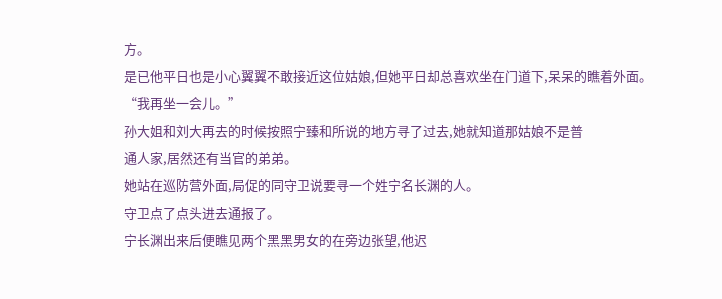方。
是已他平日也是小心翼翼不敢接近这位姑娘,但她平日却总喜欢坐在门道下,呆呆的瞧着外面。
“我再坐一会儿。”
孙大姐和刘大再去的时候按照宁臻和所说的地方寻了过去,她就知道那姑娘不是普
通人家,居然还有当官的弟弟。
她站在巡防营外面,局促的同守卫说要寻一个姓宁名长渊的人。
守卫点了点头进去通报了。
宁长渊出来后便瞧见两个黑黑男女的在旁边张望,他迟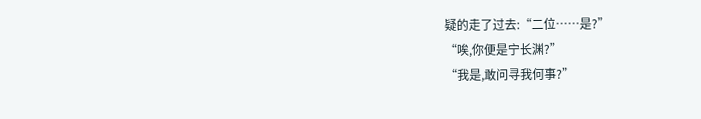疑的走了过去:“二位……是?”
“唉,你便是宁长渊?”
“我是,敢问寻我何事?”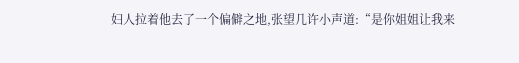妇人拉着他去了一个偏僻之地,张望几许小声道:“是你姐姐让我来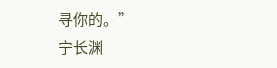寻你的。”
宁长渊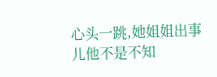心头一跳,她姐姐出事儿他不是不知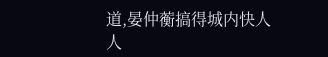道,晏仲蘅搞得城内快人人